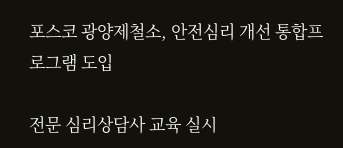포스코 광양제철소, 안전심리 개선 통합프로그램 도입

전문 심리상담사 교육 실시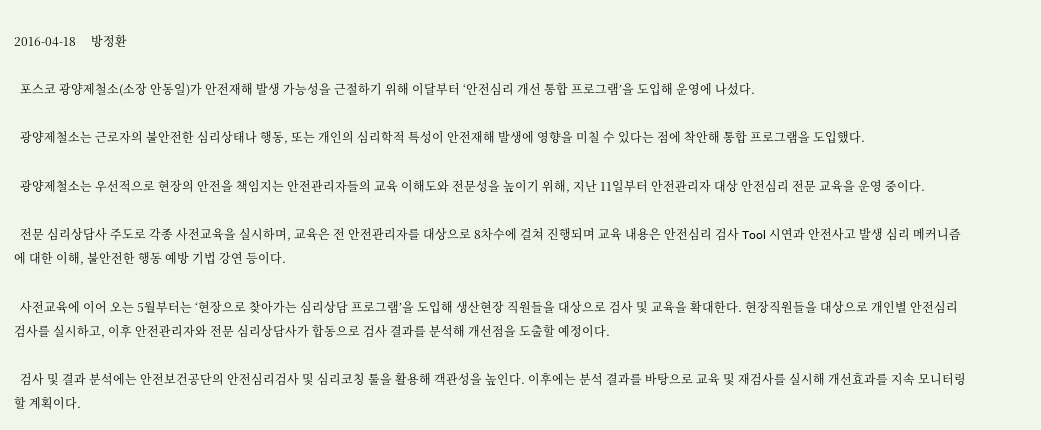2016-04-18     방정환

  포스코 광양제철소(소장 안동일)가 안전재해 발생 가능성을 근절하기 위해 이달부터 ‘안전심리 개선 통합 프로그램’을 도입해 운영에 나섰다.

  광양제철소는 근로자의 불안전한 심리상태나 행동, 또는 개인의 심리학적 특성이 안전재해 발생에 영향을 미칠 수 있다는 점에 착안해 통합 프로그램을 도입했다.

  광양제철소는 우선적으로 현장의 안전을 책임지는 안전관리자들의 교육 이해도와 전문성을 높이기 위해, 지난 11일부터 안전관리자 대상 안전심리 전문 교육을 운영 중이다.

  전문 심리상담사 주도로 각종 사전교육을 실시하며, 교육은 전 안전관리자를 대상으로 8차수에 걸쳐 진행되며 교육 내용은 안전심리 검사 Tool 시연과 안전사고 발생 심리 메커니즘에 대한 이해, 불안전한 행동 예방 기법 강연 등이다.

  사전교육에 이어 오는 5월부터는 ‘현장으로 찾아가는 심리상담 프로그램’을 도입해 생산현장 직원들을 대상으로 검사 및 교육을 확대한다. 현장직원들을 대상으로 개인별 안전심리 검사를 실시하고, 이후 안전관리자와 전문 심리상담사가 합동으로 검사 결과를 분석해 개선점을 도출할 예정이다.

  검사 및 결과 분석에는 안전보건공단의 안전심리검사 및 심리코칭 툴을 활용해 객관성을 높인다. 이후에는 분석 결과를 바탕으로 교육 및 재검사를 실시해 개선효과를 지속 모니터링 할 계획이다.